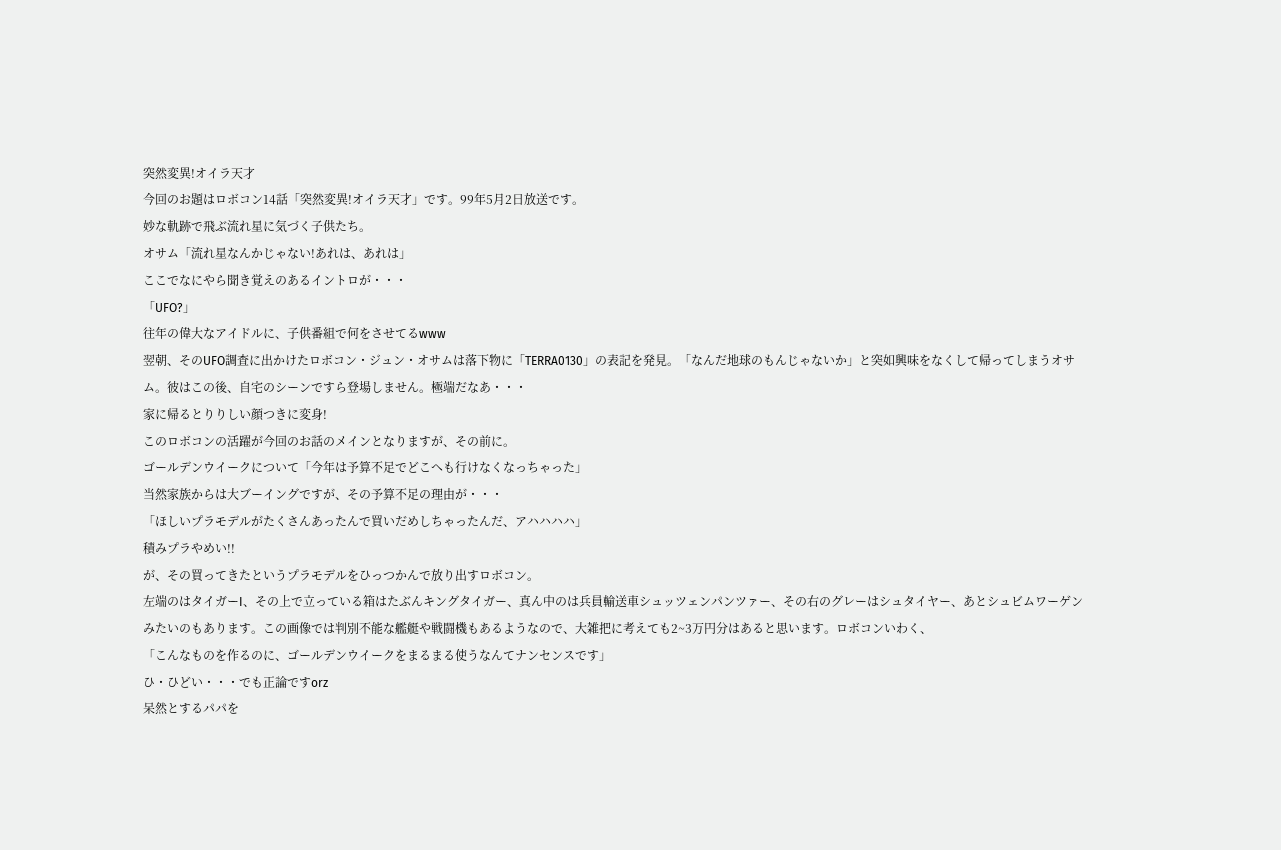突然変異!オイラ天才
今回のお題はロボコン14話「突然変異!オイラ天才」です。99年5月2日放送です。
妙な軌跡で飛ぶ流れ星に気づく子供たち。
オサム「流れ星なんかじゃない!あれは、あれは」
ここでなにやら聞き覚えのあるイントロが・・・
「UFO?」
往年の偉大なアイドルに、子供番組で何をさせてるwww
翌朝、そのUFO調査に出かけたロボコン・ジュン・オサムは落下物に「TERRA0130」の表記を発見。「なんだ地球のもんじゃないか」と突如興味をなくして帰ってしまうオサム。彼はこの後、自宅のシーンですら登場しません。極端だなあ・・・
家に帰るとりりしい顔つきに変身!
このロボコンの活躍が今回のお話のメインとなりますが、その前に。
ゴールデンウイークについて「今年は予算不足でどこへも行けなくなっちゃった」
当然家族からは大ブーイングですが、その予算不足の理由が・・・
「ほしいプラモデルがたくさんあったんで買いだめしちゃったんだ、アハハハハ」
積みプラやめい!!
が、その買ってきたというプラモデルをひっつかんで放り出すロボコン。
左端のはタイガーI、その上で立っている箱はたぶんキングタイガー、真ん中のは兵員輸送車シュッツェンパンツァー、その右のグレーはシュタイヤー、あとシュビムワーゲンみたいのもあります。この画像では判別不能な艦艇や戦闘機もあるようなので、大雑把に考えても2~3万円分はあると思います。ロボコンいわく、
「こんなものを作るのに、ゴールデンウイークをまるまる使うなんてナンセンスです」
ひ・ひどい・・・でも正論ですorz
呆然とするパパを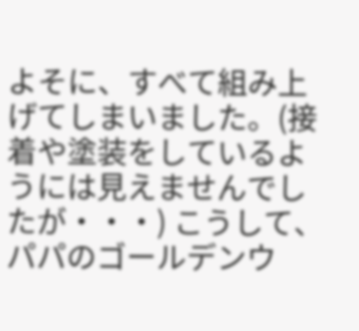よそに、すべて組み上げてしまいました。(接着や塗装をしているようには見えませんでしたが・・・) こうして、パパのゴールデンウ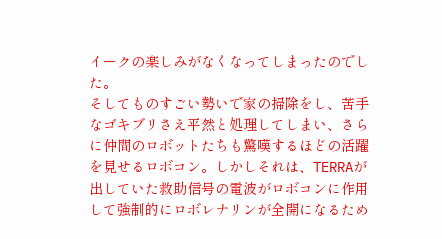イークの楽しみがなくなってしまったのでした。
そしてものすごい勢いで家の掃除をし、苦手なゴキブリさえ平然と処理してしまい、さらに仲間のロボットたちも驚嘆するほどの活躍を見せるロボコン。しかしそれは、TERRAが出していた救助信号の電波がロボコンに作用して強制的にロボレナリンが全開になるため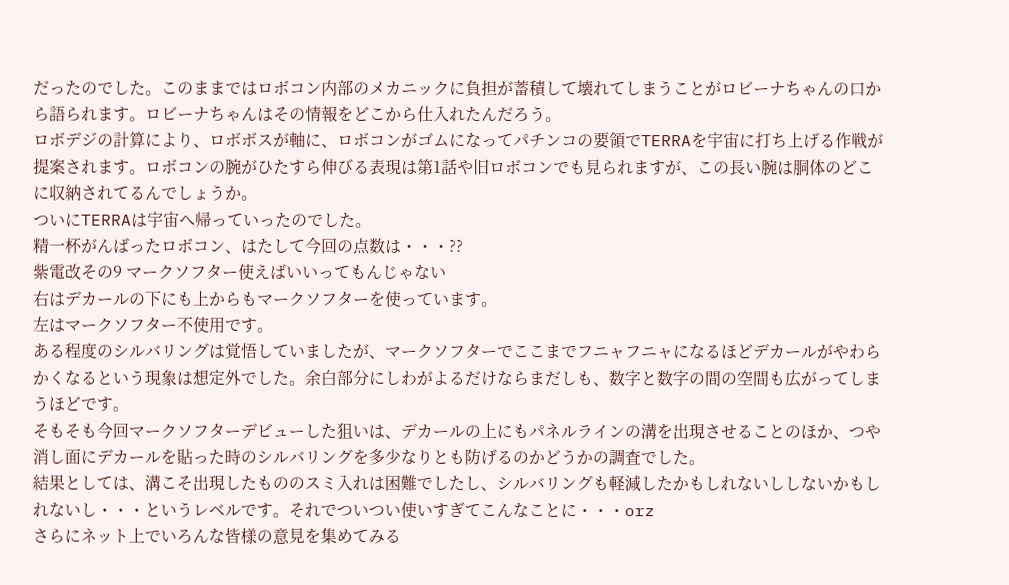だったのでした。このままではロボコン内部のメカニックに負担が蓄積して壊れてしまうことがロビーナちゃんの口から語られます。ロビーナちゃんはその情報をどこから仕入れたんだろう。
ロボデジの計算により、ロボボスが軸に、ロボコンがゴムになってパチンコの要領でTERRAを宇宙に打ち上げる作戦が提案されます。ロボコンの腕がひたすら伸びる表現は第1話や旧ロボコンでも見られますが、この長い腕は胴体のどこに収納されてるんでしょうか。
ついにTERRAは宇宙へ帰っていったのでした。
精一杯がんばったロボコン、はたして今回の点数は・・・??
紫電改その9 マークソフター使えばいいってもんじゃない
右はデカールの下にも上からもマークソフターを使っています。
左はマークソフター不使用です。
ある程度のシルバリングは覚悟していましたが、マークソフターでここまでフニャフニャになるほどデカールがやわらかくなるという現象は想定外でした。余白部分にしわがよるだけならまだしも、数字と数字の間の空間も広がってしまうほどです。
そもそも今回マークソフターデビューした狙いは、デカールの上にもパネルラインの溝を出現させることのほか、つや消し面にデカールを貼った時のシルバリングを多少なりとも防げるのかどうかの調査でした。
結果としては、溝こそ出現したもののスミ入れは困難でしたし、シルバリングも軽減したかもしれないししないかもしれないし・・・というレベルです。それでついつい使いすぎてこんなことに・・・orz
さらにネット上でいろんな皆様の意見を集めてみる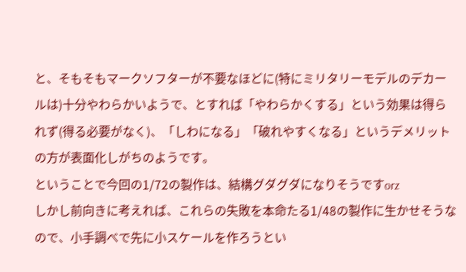と、そもそもマークソフターが不要なほどに(特にミリタリーモデルのデカールは)十分やわらかいようで、とすれば「やわらかくする」という効果は得られず(得る必要がなく)、「しわになる」「破れやすくなる」というデメリットの方が表面化しがちのようです。
ということで今回の1/72の製作は、結構グダグダになりそうですorz
しかし前向きに考えれば、これらの失敗を本命たる1/48の製作に生かせそうなので、小手調べで先に小スケールを作ろうとい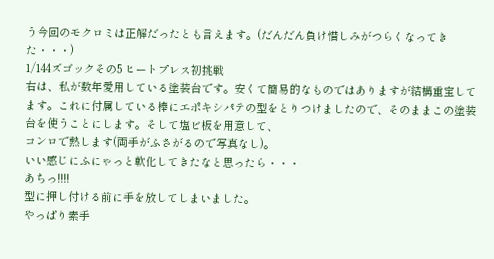う今回のモクロミは正解だったとも言えます。(だんだん負け惜しみがつらくなってきた・・・)
1/144ズゴックその5 ヒートプレス初挑戦
右は、私が数年愛用している塗装台です。安くて簡易的なものではありますが結構重宝してます。これに付属している棒にエポキシパテの型をとりつけましたので、そのままこの塗装台を使うことにします。そして塩ビ板を用意して、
コンロで熱します(両手がふさがるので写真なし)。
いい感じにふにゃっと軟化してきたなと思ったら・・・
あちっ!!!!
型に押し付ける前に手を放してしまいました。
やっぱり素手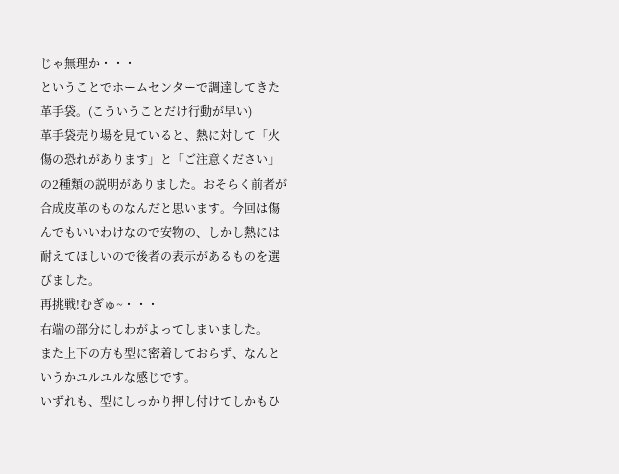じゃ無理か・・・
ということでホームセンターで調達してきた革手袋。(こういうことだけ行動が早い)
革手袋売り場を見ていると、熱に対して「火傷の恐れがあります」と「ご注意ください」の2種類の説明がありました。おそらく前者が合成皮革のものなんだと思います。今回は傷んでもいいわけなので安物の、しかし熱には耐えてほしいので後者の表示があるものを選びました。
再挑戦!むぎゅ~・・・
右端の部分にしわがよってしまいました。
また上下の方も型に密着しておらず、なんというかユルユルな感じです。
いずれも、型にしっかり押し付けてしかもひ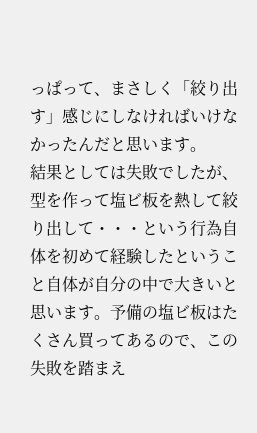っぱって、まさしく「絞り出す」感じにしなければいけなかったんだと思います。
結果としては失敗でしたが、型を作って塩ビ板を熱して絞り出して・・・という行為自体を初めて経験したということ自体が自分の中で大きいと思います。予備の塩ビ板はたくさん買ってあるので、この失敗を踏まえ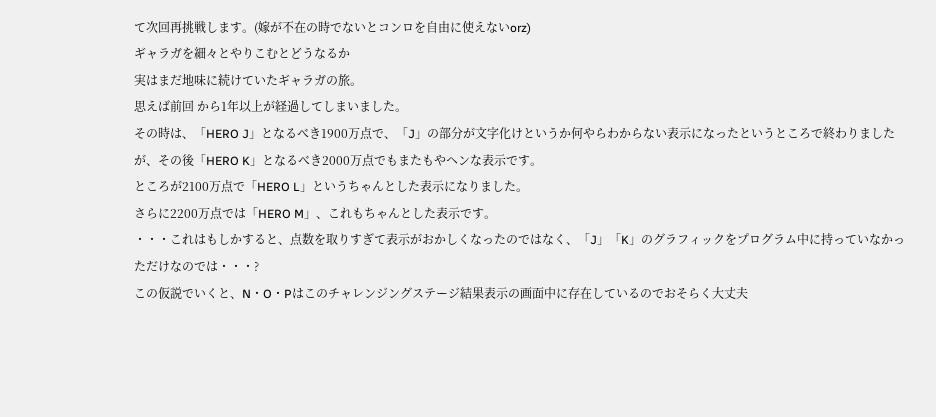て次回再挑戦します。(嫁が不在の時でないとコンロを自由に使えないorz)
ギャラガを細々とやりこむとどうなるか
実はまだ地味に続けていたギャラガの旅。
思えば前回 から1年以上が経過してしまいました。
その時は、「HERO J」となるべき1900万点で、「J」の部分が文字化けというか何やらわからない表示になったというところで終わりましたが、その後「HERO K」となるべき2000万点でもまたもやヘンな表示です。
ところが2100万点で「HERO L」というちゃんとした表示になりました。
さらに2200万点では「HERO M」、これもちゃんとした表示です。
・・・これはもしかすると、点数を取りすぎて表示がおかしくなったのではなく、「J」「K」のグラフィックをプログラム中に持っていなかっただけなのでは・・・?
この仮説でいくと、N・O・Pはこのチャレンジングステージ結果表示の画面中に存在しているのでおそらく大丈夫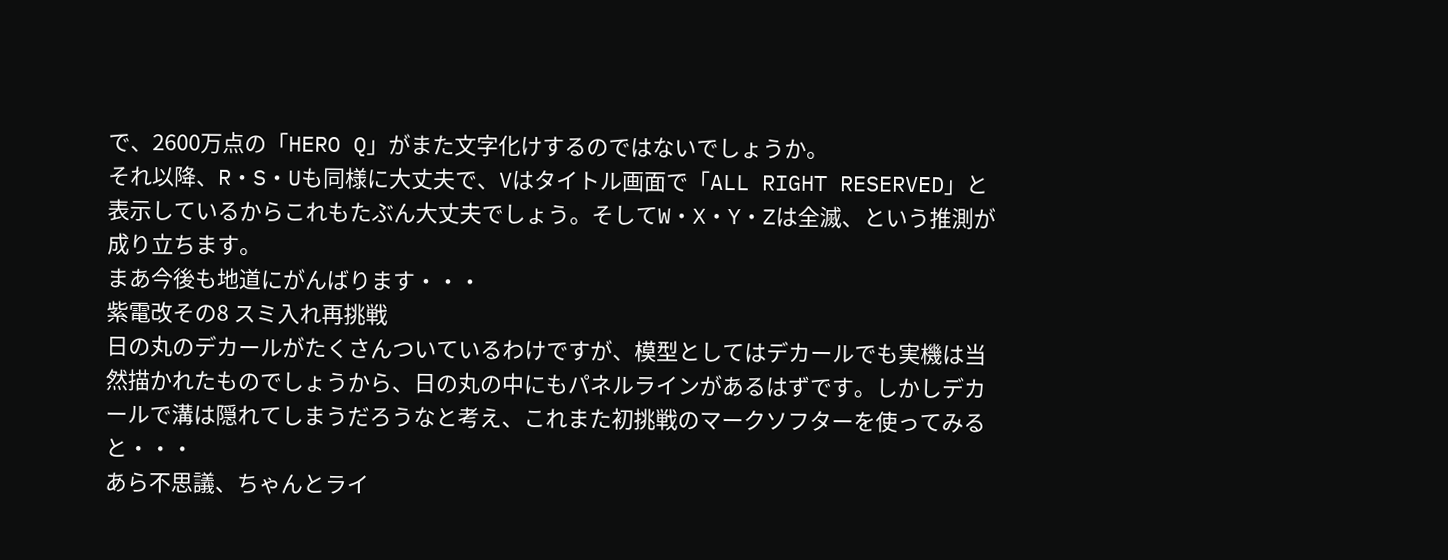で、2600万点の「HERO Q」がまた文字化けするのではないでしょうか。
それ以降、R・S・Uも同様に大丈夫で、Vはタイトル画面で「ALL RIGHT RESERVED」と表示しているからこれもたぶん大丈夫でしょう。そしてW・X・Y・Zは全滅、という推測が成り立ちます。
まあ今後も地道にがんばります・・・
紫電改その8 スミ入れ再挑戦
日の丸のデカールがたくさんついているわけですが、模型としてはデカールでも実機は当然描かれたものでしょうから、日の丸の中にもパネルラインがあるはずです。しかしデカールで溝は隠れてしまうだろうなと考え、これまた初挑戦のマークソフターを使ってみると・・・
あら不思議、ちゃんとライ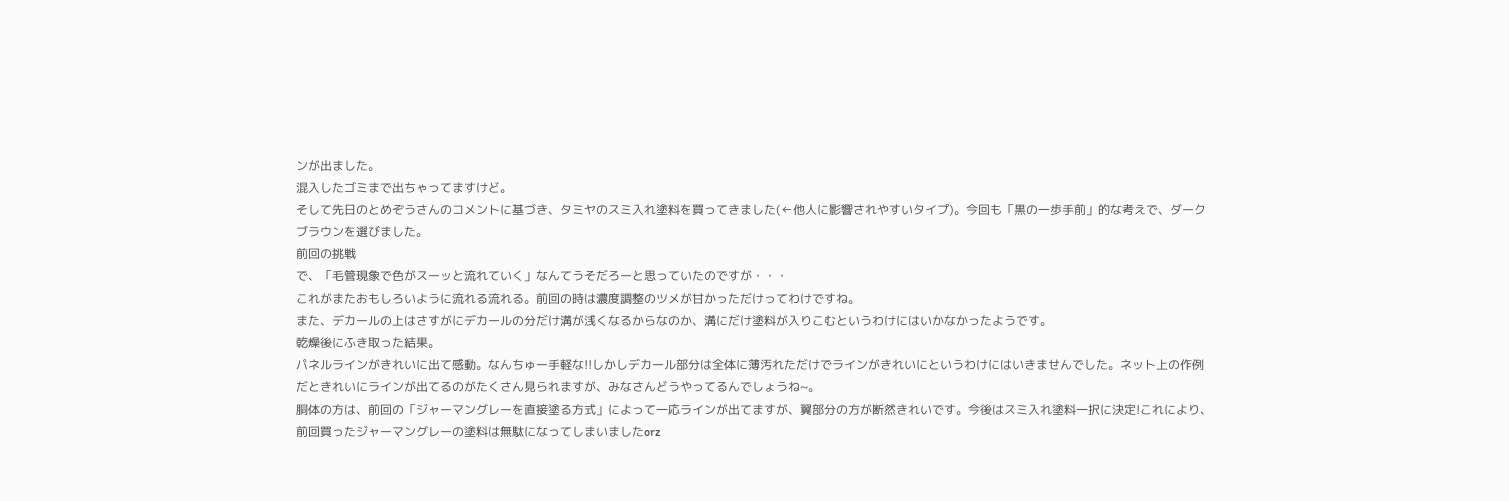ンが出ました。
混入したゴミまで出ちゃってますけど。
そして先日のとめぞうさんのコメントに基づき、タミヤのスミ入れ塗料を買ってきました(←他人に影響されやすいタイプ)。今回も「黒の一歩手前」的な考えで、ダークブラウンを選びました。
前回の挑戦
で、「毛管現象で色がスーッと流れていく」なんてうそだろーと思っていたのですが・・・
これがまたおもしろいように流れる流れる。前回の時は濃度調整のツメが甘かっただけってわけですね。
また、デカールの上はさすがにデカールの分だけ溝が浅くなるからなのか、溝にだけ塗料が入りこむというわけにはいかなかったようです。
乾燥後にふき取った結果。
パネルラインがきれいに出て感動。なんちゅー手軽な!!しかしデカール部分は全体に薄汚れただけでラインがきれいにというわけにはいきませんでした。ネット上の作例だときれいにラインが出てるのがたくさん見られますが、みなさんどうやってるんでしょうね~。
胴体の方は、前回の「ジャーマングレーを直接塗る方式」によって一応ラインが出てますが、翼部分の方が断然きれいです。今後はスミ入れ塗料一択に決定!これにより、前回買ったジャーマングレーの塗料は無駄になってしまいましたorz